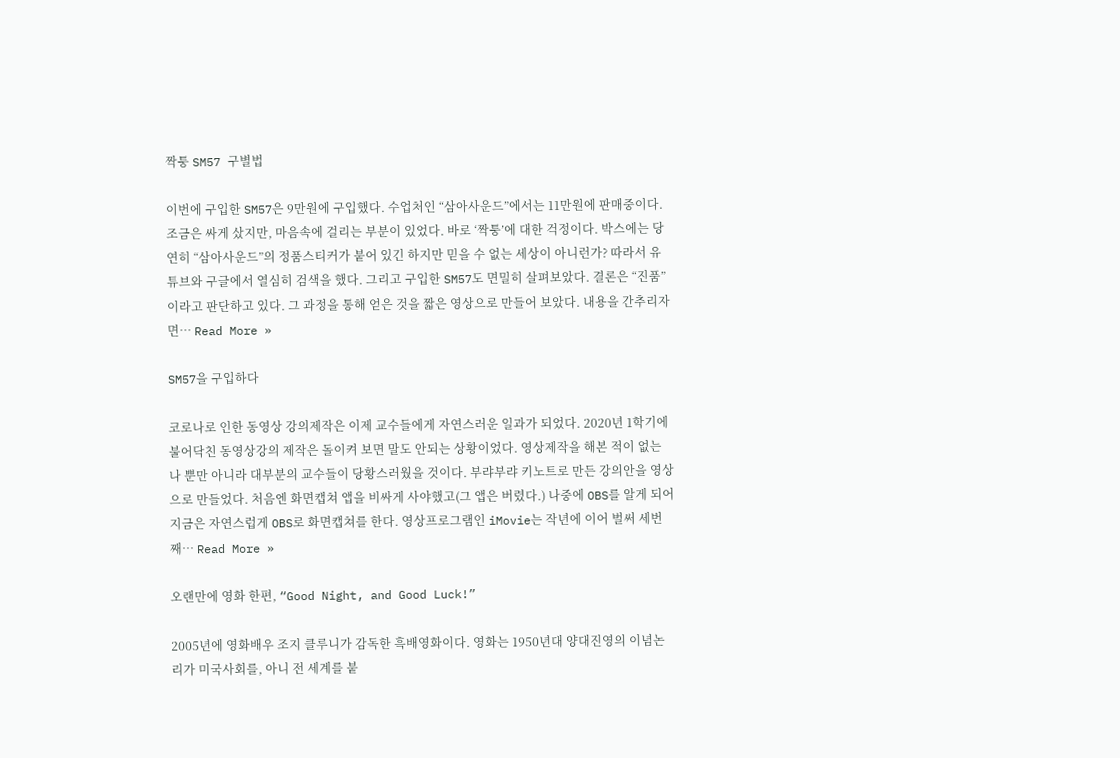짝퉁 SM57 구별법

이번에 구입한 SM57은 9만원에 구입했다. 수업처인 “삼아사운드”에서는 11만원에 판매중이다. 조금은 싸게 샀지만, 마음속에 걸리는 부분이 있었다. 바로 ‘짝퉁’에 대한 걱정이다. 박스에는 당연히 “삼아사운드”의 정품스티커가 붙어 있긴 하지만 믿을 수 없는 세상이 아니런가? 따라서 유튜브와 구글에서 열심히 검색을 했다. 그리고 구입한 SM57도 면밀히 살펴보았다. 결론은 “진품”이라고 판단하고 있다. 그 과정을 통해 얻은 것을 짧은 영상으로 만들어 보았다. 내용을 간추리자면… Read More »

SM57을 구입하다

코로나로 인한 동영상 강의제작은 이제 교수들에게 자연스러운 일과가 되었다. 2020년 1학기에 불어닥친 동영상강의 제작은 돌이켜 보면 말도 안되는 상황이었다. 영상제작을 해본 적이 없는 나 뿐만 아니라 대부분의 교수들이 당황스러웠을 것이다. 부랴부랴 키노트로 만든 강의안을 영상으로 만들었다. 처음엔 화면캡쳐 앱을 비싸게 사야했고(그 앱은 버렸다.) 나중에 OBS를 알게 되어 지금은 자연스럽게 OBS로 화면캡쳐를 한다. 영상프로그램인 iMovie는 작년에 이어 벌써 세번째… Read More »

오랜만에 영화 한편, “Good Night, and Good Luck!”

2005년에 영화배우 조지 클루니가 감독한 흑배영화이다. 영화는 1950년대 양대진영의 이념논리가 미국사회를, 아니 전 세계를 붙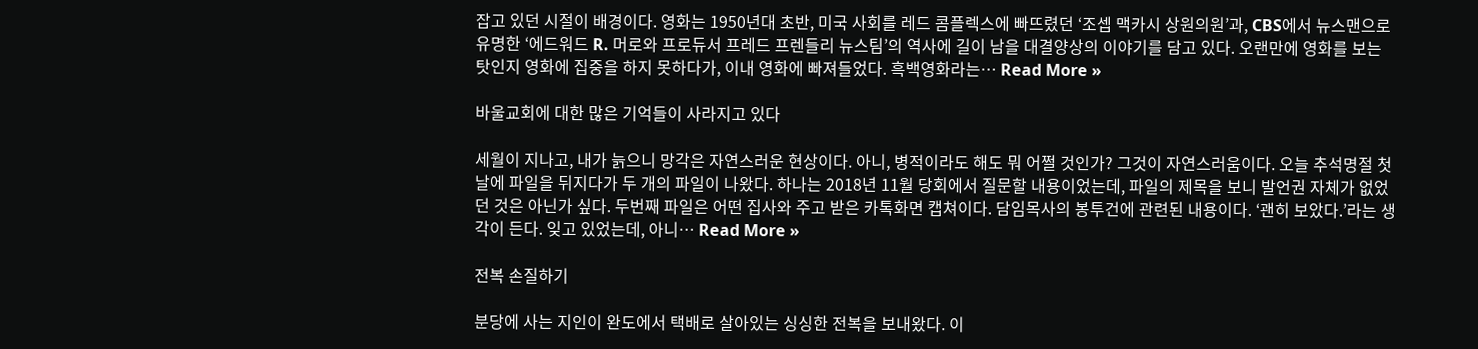잡고 있던 시절이 배경이다. 영화는 1950년대 초반, 미국 사회를 레드 콤플렉스에 빠뜨렸던 ‘조셉 맥카시 상원의원’과, CBS에서 뉴스맨으로 유명한 ‘에드워드 R. 머로와 프로듀서 프레드 프렌들리 뉴스팀’의 역사에 길이 남을 대결양상의 이야기를 담고 있다. 오랜만에 영화를 보는 탓인지 영화에 집중을 하지 못하다가, 이내 영화에 빠져들었다. 흑백영화라는… Read More »

바울교회에 대한 많은 기억들이 사라지고 있다

세월이 지나고, 내가 늙으니 망각은 자연스러운 현상이다. 아니, 병적이라도 해도 뭐 어쩔 것인가? 그것이 자연스러움이다. 오늘 추석명절 첫날에 파일을 뒤지다가 두 개의 파일이 나왔다. 하나는 2018년 11월 당회에서 질문할 내용이었는데, 파일의 제목을 보니 발언권 자체가 없었던 것은 아닌가 싶다. 두번째 파일은 어떤 집사와 주고 받은 카톡화면 캡쳐이다. 담임목사의 봉투건에 관련된 내용이다. ‘괜히 보았다.’라는 생각이 든다. 잊고 있었는데, 아니… Read More »

전복 손질하기

분당에 사는 지인이 완도에서 택배로 살아있는 싱싱한 전복을 보내왔다. 이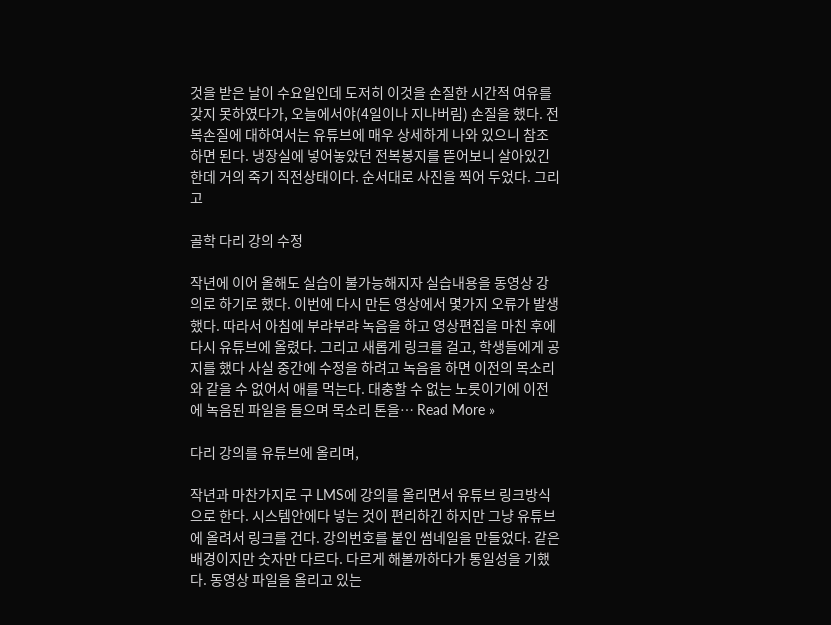것을 받은 날이 수요일인데 도저히 이것을 손질한 시간적 여유를 갖지 못하였다가, 오늘에서야(4일이나 지나버림) 손질을 했다. 전복손질에 대하여서는 유튜브에 매우 상세하게 나와 있으니 참조하면 된다. 냉장실에 넣어놓았던 전복봉지를 뜯어보니 살아있긴 한데 거의 죽기 직전상태이다. 순서대로 사진을 찍어 두었다. 그리고

골학 다리 강의 수정

작년에 이어 올해도 실습이 불가능해지자 실습내용을 동영상 강의로 하기로 했다. 이번에 다시 만든 영상에서 몇가지 오류가 발생했다. 따라서 아침에 부랴부랴 녹음을 하고 영상편집을 마친 후에 다시 유튜브에 올렸다. 그리고 새롭게 링크를 걸고, 학생들에게 공지를 했다 사실 중간에 수정을 하려고 녹음을 하면 이전의 목소리와 같을 수 없어서 애를 먹는다. 대충할 수 없는 노릇이기에 이전에 녹음된 파일을 들으며 목소리 톤을… Read More »

다리 강의를 유튜브에 올리며,

작년과 마찬가지로 구 LMS에 강의를 올리면서 유튜브 링크방식으로 한다. 시스템안에다 넣는 것이 편리하긴 하지만 그냥 유튜브에 올려서 링크를 건다. 강의번호를 붙인 썸네일을 만들었다. 같은 배경이지만 숫자만 다르다. 다르게 해볼까하다가 통일성을 기했다. 동영상 파일을 올리고 있는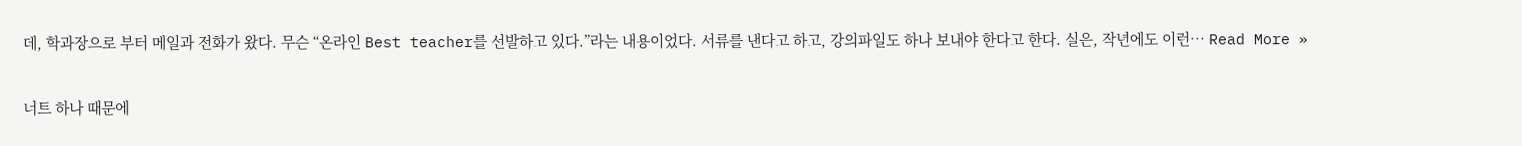데, 학과장으로 부터 메일과 전화가 왔다. 무슨 “온라인 Best teacher를 선발하고 있다.”라는 내용이었다. 서류를 낸다고 하고, 강의파일도 하나 보내야 한다고 한다. 실은, 작년에도 이런… Read More »

너트 하나 때문에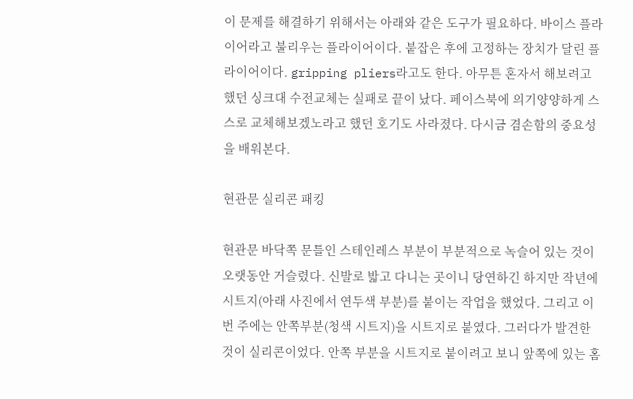이 문제를 해결하기 위해서는 아래와 같은 도구가 필요하다. 바이스 플라이어라고 불리우는 플라이어이다. 붙잡은 후에 고정하는 장치가 달린 플라이어이다. gripping pliers라고도 한다. 아무튼 혼자서 해보려고 했던 싱크대 수전교체는 실패로 끝이 났다. 페이스북에 의기양양하게 스스로 교체해보겠노라고 했던 호기도 사라졌다. 다시금 겸손함의 중요성을 배워본다.

현관문 실리콘 패킹

현관문 바닥쪽 문틀인 스테인레스 부분이 부분적으로 녹슬어 있는 것이 오랫동안 거슬렸다. 신발로 밟고 다니는 곳이니 당연하긴 하지만 작년에 시트지(아래 사진에서 연두색 부분)를 붙이는 작업을 했었다. 그리고 이번 주에는 안쪽부분(청색 시트지)을 시트지로 붙였다. 그러다가 발견한 것이 실리콘이었다. 안쪽 부분을 시트지로 붙이려고 보니 앞쪽에 있는 홈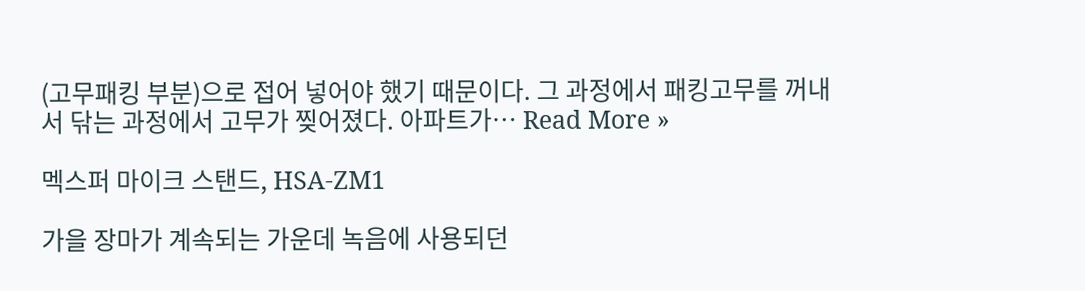(고무패킹 부분)으로 접어 넣어야 했기 때문이다. 그 과정에서 패킹고무를 꺼내서 닦는 과정에서 고무가 찢어졌다. 아파트가… Read More »

멕스퍼 마이크 스탠드, HSA-ZM1

가을 장마가 계속되는 가운데 녹음에 사용되던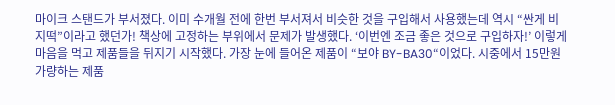마이크 스탠드가 부서졌다. 이미 수개월 전에 한번 부서져서 비슷한 것을 구입해서 사용했는데 역시 “싼게 비지떡”이라고 했던가! 책상에 고정하는 부위에서 문제가 발생했다. ‘이번엔 조금 좋은 것으로 구입하자!’ 이렇게 마음을 먹고 제품들을 뒤지기 시작했다. 가장 눈에 들어온 제품이 “보야 BY-BA30“이었다. 시중에서 15만원 가량하는 제품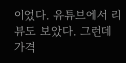이었다. 유튜브에서 리뷰도 보았다. 그런데 가격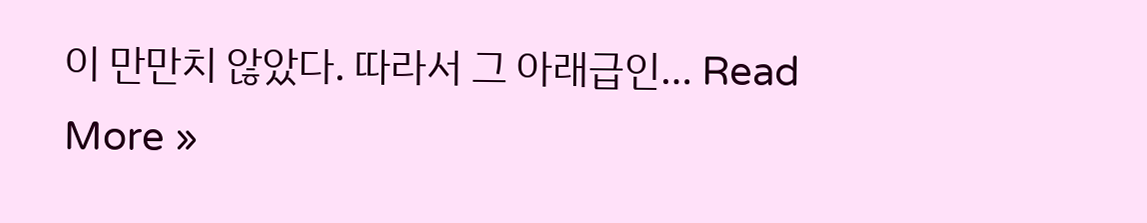이 만만치 않았다. 따라서 그 아래급인… Read More »